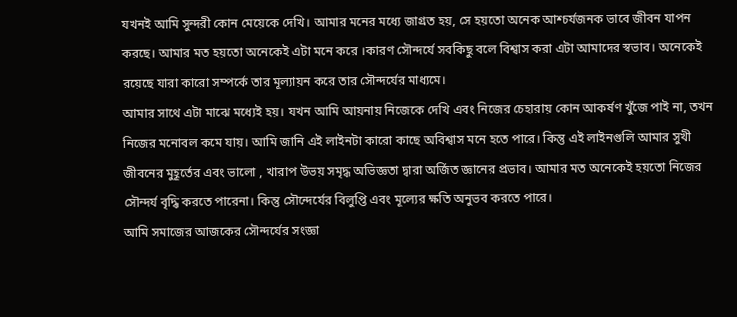যখনই আমি সুন্দরী কোন মেয়েকে দেখি। আমার মনের মধ্যে জাগ্রত হয়, সে হয়তো অনেক আশ্চর্যজনক ভাবে জীবন যাপন করছে। আমার মত হয়তো অনেকেই এটা মনে করে ।কারণ সৌন্দর্যে সবকিছু বলে বিশ্বাস করা এটা আমাদের স্বভাব। অনেকেই রয়েছে যারা কারো সম্পর্কে তার মূল্যায়ন করে তার সৌন্দর্যের মাধ্যমে।
আমার সাথে এটা মাঝে মধ্যেই হয়। যখন আমি আয়নায় নিজেকে দেখি এবং নিজের চেহারায় কোন আকর্ষণ খুঁজে পাই না, তখন নিজের মনোবল কমে যায়। আমি জানি এই লাইনটা কারো কাছে অবিশ্বাস মনে হতে পারে। কিন্তু এই লাইনগুলি আমার সুখী জীবনের মুহূর্তের এবং ভালো , খারাপ উভয় সমৃদ্ধ অভিজ্ঞতা দ্বারা অর্জিত জ্ঞানের প্রভাব। আমার মত অনেকেই হয়তো নিজের সৌন্দর্য বৃদ্ধি করতে পারেনা। কিন্তু সৌন্দের্যের বিলুপ্তি এবং মূল্যের ক্ষতি অনুভব করতে পারে।
আমি সমাজের আজকের সৌন্দর্যের সংজ্ঞা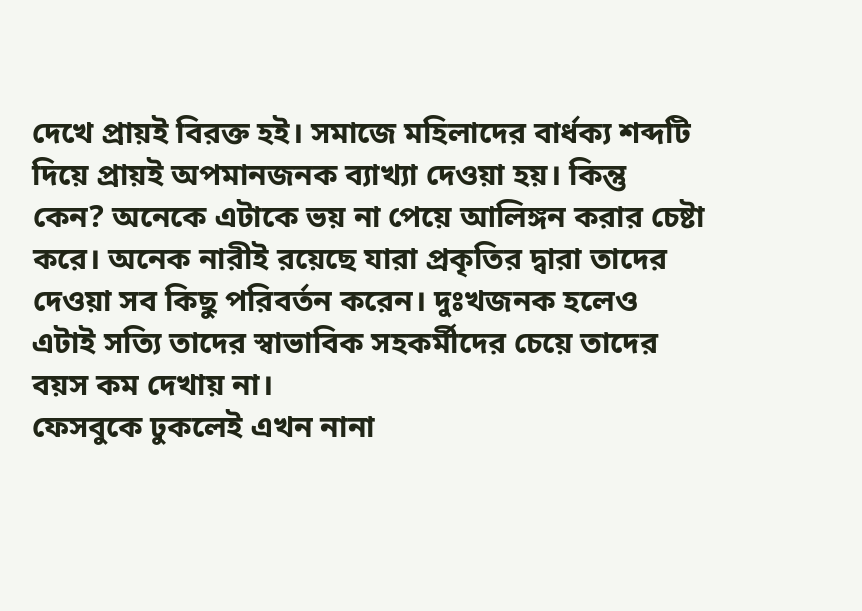দেখে প্রায়ই বিরক্ত হই। সমাজে মহিলাদের বার্ধক্য শব্দটি দিয়ে প্রায়ই অপমানজনক ব্যাখ্যা দেওয়া হয়। কিন্তু কেন? অনেকে এটাকে ভয় না পেয়ে আলিঙ্গন করার চেষ্টা করে। অনেক নারীই রয়েছে যারা প্রকৃতির দ্বারা তাদের দেওয়া সব কিছু পরিবর্তন করেন। দুঃখজনক হলেও এটাই সত্যি তাদের স্বাভাবিক সহকর্মীদের চেয়ে তাদের বয়স কম দেখায় না।
ফেসবুকে ঢুকলেই এখন নানা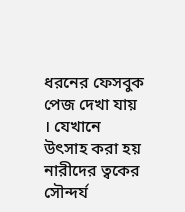ধরনের ফেসবুক পেজ দেখা যায় । যেখানে উৎসাহ করা হয় নারীদের ত্বকের সৌন্দর্য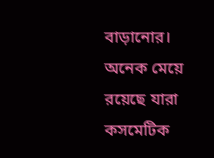বাড়ানোর। অনেক মেয়ে রয়েছে যারা কসমেটিক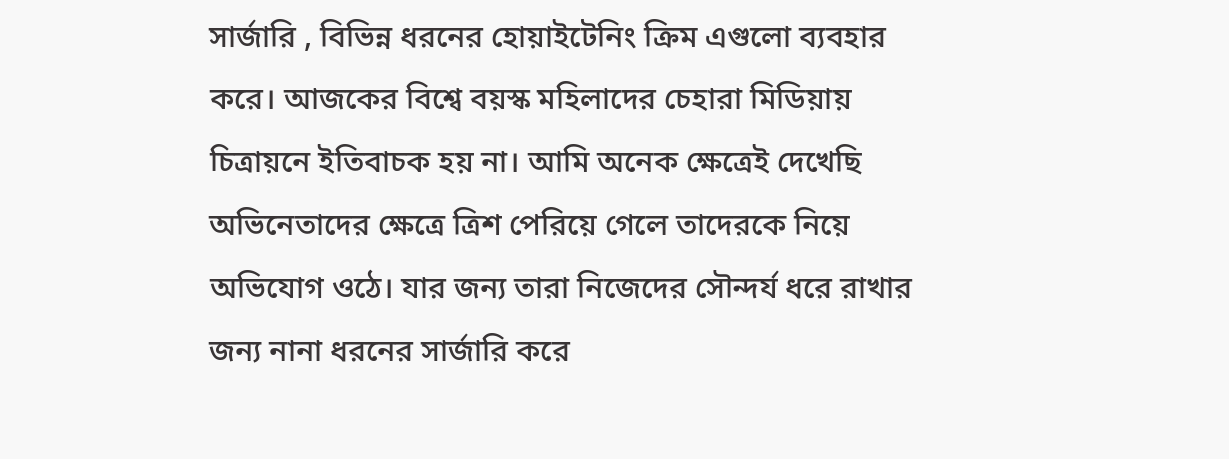সার্জারি , বিভিন্ন ধরনের হোয়াইটেনিং ক্রিম এগুলো ব্যবহার করে। আজকের বিশ্বে বয়স্ক মহিলাদের চেহারা মিডিয়ায় চিত্রায়নে ইতিবাচক হয় না। আমি অনেক ক্ষেত্রেই দেখেছি অভিনেতাদের ক্ষেত্রে ত্রিশ পেরিয়ে গেলে তাদেরকে নিয়ে অভিযোগ ওঠে। যার জন্য তারা নিজেদের সৌন্দর্য ধরে রাখার জন্য নানা ধরনের সার্জারি করে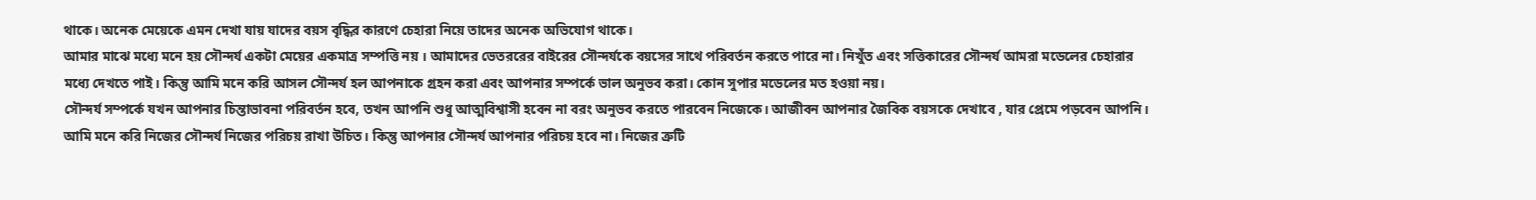থাকে। অনেক মেয়েকে এমন দেখা যায় যাদের বয়স বৃদ্ধির কারণে চেহারা নিয়ে তাদের অনেক অভিযোগ থাকে।
আমার মাঝে মধ্যে মনে হয় সৌন্দর্য একটা মেয়ের একমাত্র সম্পত্তি নয় । আমাদের ভেতররের বাইরের সৌন্দর্যকে বয়সের সাথে পরিবর্তন করতে পারে না। নিখুঁত এবং সত্তিকারের সৌন্দর্য আমরা মডেলের চেহারার মধ্যে দেখতে পাই। কিন্তু আমি মনে করি আসল সৌন্দর্য হল আপনাকে গ্রহন করা এবং আপনার সম্পর্কে ভাল অনুভব করা। কোন সুপার মডেলের মত হওয়া নয়।
সৌন্দর্য সম্পর্কে যখন আপনার চিন্তাভাবনা পরিবর্তন হবে, তখন আপনি শুধু আত্মবিশ্বাসী হবেন না বরং অনুভব করতে পারবেন নিজেকে। আজীবন আপনার জৈবিক বয়সকে দেখাবে , যার প্রেমে পড়বেন আপনি। আমি মনে করি নিজের সৌন্দর্য নিজের পরিচয় রাখা উচিত। কিন্তু আপনার সৌন্দর্য আপনার পরিচয় হবে না। নিজের ত্রুটি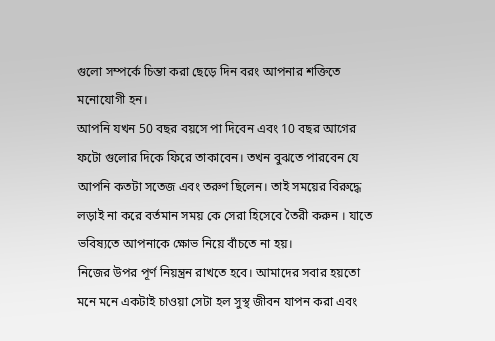গুলো সম্পর্কে চিন্তা করা ছেড়ে দিন বরং আপনার শক্তিতে মনোযোগী হন।
আপনি যখন 50 বছর বয়সে পা দিবেন এবং 10 বছর আগের ফটো গুলোর দিকে ফিরে তাকাবেন। তখন বুঝতে পারবেন যে আপনি কতটা সতেজ এবং তরুণ ছিলেন। তাই সময়ের বিরুদ্ধে লড়াই না করে বর্তমান সময় কে সেরা হিসেবে তৈরী করুন । যাতে ভবিষ্যতে আপনাকে ক্ষোভ নিয়ে বাঁচতে না হয়।
নিজের উপর পূর্ণ নিয়ন্ত্রন রাখতে হবে। আমাদের সবার হয়তো মনে মনে একটাই চাওয়া সেটা হল সুস্থ জীবন যাপন করা এবং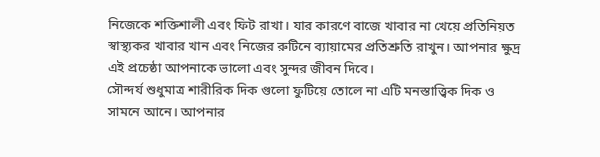নিজেকে শক্তিশালী এবং ফিট রাখা। যার কারণে বাজে খাবার না খেয়ে প্রতিনিয়ত স্বাস্থ্যকর খাবার খান এবং নিজের রুটিনে ব্যায়ামের প্রতিশ্রুতি রাখুন। আপনার ক্ষুদ্র এই প্রচেষ্ঠা আপনাকে ভালো এবং সুন্দর জীবন দিবে।
সৌন্দর্য শুধুমাত্র শারীরিক দিক গুলো ফুটিয়ে তোলে না এটি মনস্তাত্ত্বিক দিক ও সামনে আনে। আপনার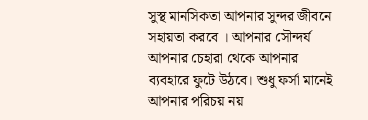সুস্থ মানসিকতা আপনার সুন্দর জীবনে সহায়তা করবে । আপনার সৌন্দর্য আপনার চেহারা থেকে আপনার ব্যবহারে ফুটে উঠবে। শুধু ফর্সা মানেই আপনার পরিচয় নয়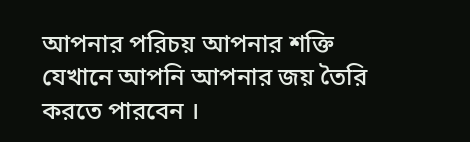আপনার পরিচয় আপনার শক্তি যেখানে আপনি আপনার জয় তৈরি করতে পারবেন ।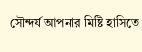সৌন্দর্য আপনার মিষ্টি হাসিতে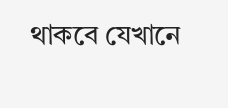থাকবে যেখানে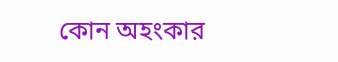কোন অহংকার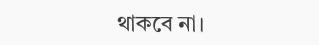থাকবে না।